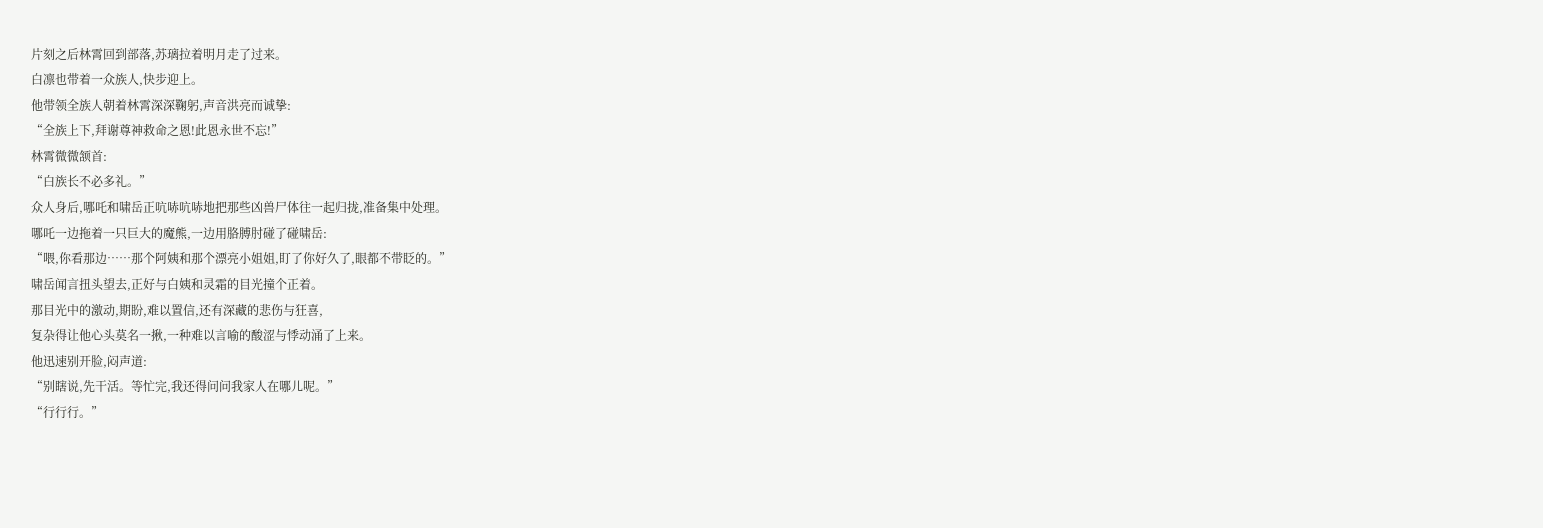片刻之后林霄回到部落,苏璃拉着明月走了过来。
白凛也带着一众族人,快步迎上。
他带领全族人朝着林霄深深鞠躬,声音洪亮而诚挚:
“全族上下,拜谢尊神救命之恩!此恩永世不忘!”
林霄微微颔首:
“白族长不必多礼。”
众人身后,哪吒和啸岳正吭哧吭哧地把那些凶兽尸体往一起归拢,准备集中处理。
哪吒一边拖着一只巨大的魔熊,一边用胳膊肘碰了碰啸岳:
“喂,你看那边……那个阿姨和那个漂亮小姐姐,盯了你好久了,眼都不带眨的。”
啸岳闻言扭头望去,正好与白姨和灵霜的目光撞个正着。
那目光中的激动,期盼,难以置信,还有深藏的悲伤与狂喜,
复杂得让他心头莫名一揪,一种难以言喻的酸涩与悸动涌了上来。
他迅速别开脸,闷声道:
“别瞎说,先干活。等忙完,我还得问问我家人在哪儿呢。”
“行行行。”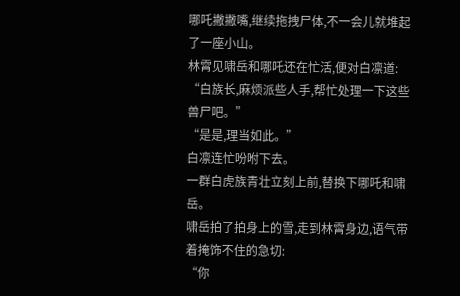哪吒撇撇嘴,继续拖拽尸体,不一会儿就堆起了一座小山。
林霄见啸岳和哪吒还在忙活,便对白凛道:
“白族长,麻烦派些人手,帮忙处理一下这些兽尸吧。”
“是是,理当如此。”
白凛连忙吩咐下去。
一群白虎族青壮立刻上前,替换下哪吒和啸岳。
啸岳拍了拍身上的雪,走到林霄身边,语气带着掩饰不住的急切:
“你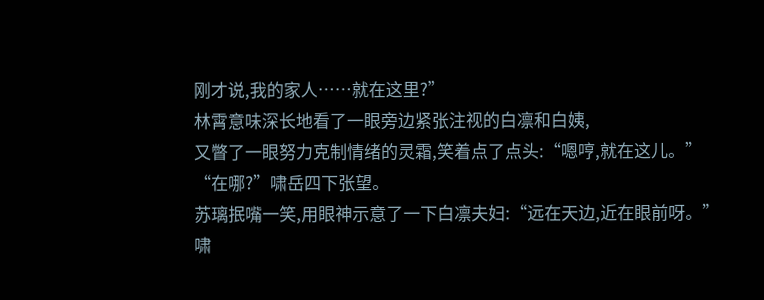刚才说,我的家人……就在这里?”
林霄意味深长地看了一眼旁边紧张注视的白凛和白姨,
又瞥了一眼努力克制情绪的灵霜,笑着点了点头:“嗯哼,就在这儿。”
“在哪?”啸岳四下张望。
苏璃抿嘴一笑,用眼神示意了一下白凛夫妇:“远在天边,近在眼前呀。”
啸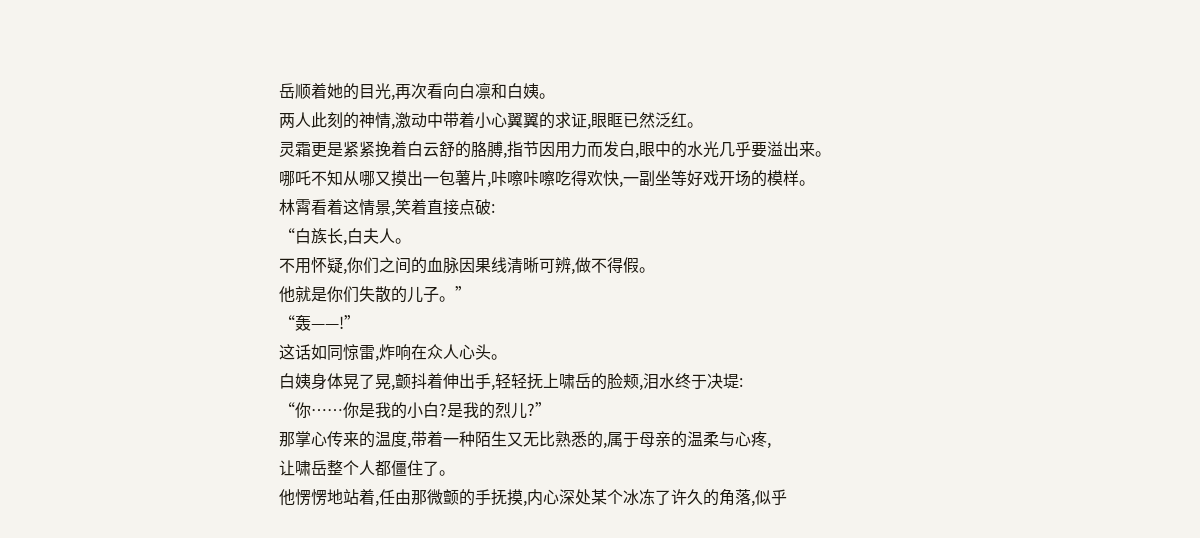岳顺着她的目光,再次看向白凛和白姨。
两人此刻的神情,激动中带着小心翼翼的求证,眼眶已然泛红。
灵霜更是紧紧挽着白云舒的胳膊,指节因用力而发白,眼中的水光几乎要溢出来。
哪吒不知从哪又摸出一包薯片,咔嚓咔嚓吃得欢快,一副坐等好戏开场的模样。
林霄看着这情景,笑着直接点破:
“白族长,白夫人。
不用怀疑,你们之间的血脉因果线清晰可辨,做不得假。
他就是你们失散的儿子。”
“轰——!”
这话如同惊雷,炸响在众人心头。
白姨身体晃了晃,颤抖着伸出手,轻轻抚上啸岳的脸颊,泪水终于决堤:
“你……你是我的小白?是我的烈儿?”
那掌心传来的温度,带着一种陌生又无比熟悉的,属于母亲的温柔与心疼,
让啸岳整个人都僵住了。
他愣愣地站着,任由那微颤的手抚摸,内心深处某个冰冻了许久的角落,似乎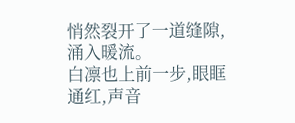悄然裂开了一道缝隙,涌入暖流。
白凛也上前一步,眼眶通红,声音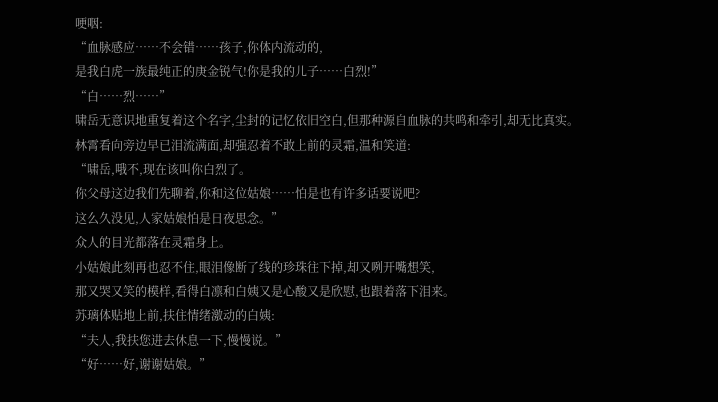哽咽:
“血脉感应……不会错……孩子,你体内流动的,
是我白虎一族最纯正的庚金锐气!你是我的儿子……白烈!”
“白……烈……”
啸岳无意识地重复着这个名字,尘封的记忆依旧空白,但那种源自血脉的共鸣和牵引,却无比真实。
林霄看向旁边早已泪流满面,却强忍着不敢上前的灵霜,温和笑道:
“啸岳,哦不,现在该叫你白烈了。
你父母这边我们先聊着,你和这位姑娘……怕是也有许多话要说吧?
这么久没见,人家姑娘怕是日夜思念。”
众人的目光都落在灵霜身上。
小姑娘此刻再也忍不住,眼泪像断了线的珍珠往下掉,却又咧开嘴想笑,
那又哭又笑的模样,看得白凛和白姨又是心酸又是欣慰,也跟着落下泪来。
苏璃体贴地上前,扶住情绪激动的白姨:
“夫人,我扶您进去休息一下,慢慢说。”
“好……好,谢谢姑娘。”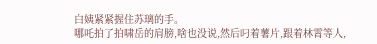白姨紧紧握住苏璃的手。
哪吒拍了拍啸岳的肩膀,啥也没说,然后叼着薯片,跟着林霄等人,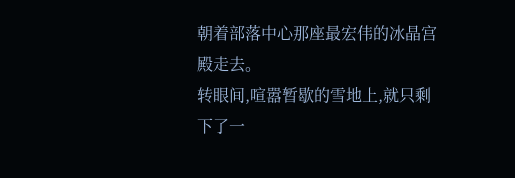朝着部落中心那座最宏伟的冰晶宫殿走去。
转眼间,喧嚣暂歇的雪地上,就只剩下了一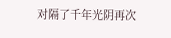对隔了千年光阴再次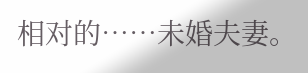相对的……未婚夫妻。